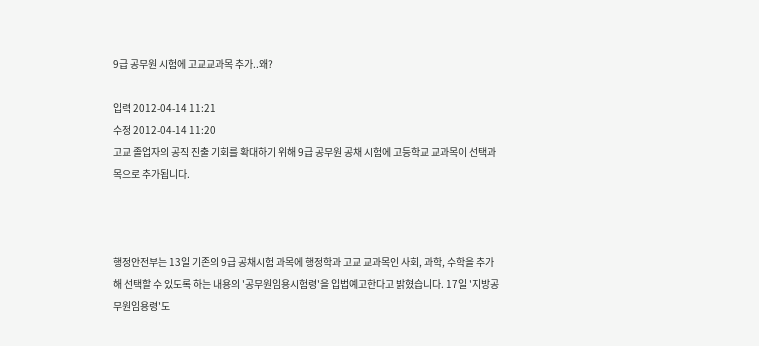9급 공무원 시험에 고교교과목 추가..왜?

입력 2012-04-14 11:21
수정 2012-04-14 11:20
고교 졸업자의 공직 진출 기회를 확대하기 위해 9급 공무원 공채 시험에 고등학교 교과목이 선택과목으로 추가됩니다.



행정안전부는 13일 기존의 9급 공채시험 과목에 행정학과 고교 교과목인 사회, 과학, 수학을 추가해 선택할 수 있도록 하는 내용의 '공무원임용시험령'을 입법예고한다고 밝혔습니다. 17일 '지방공무원임용령'도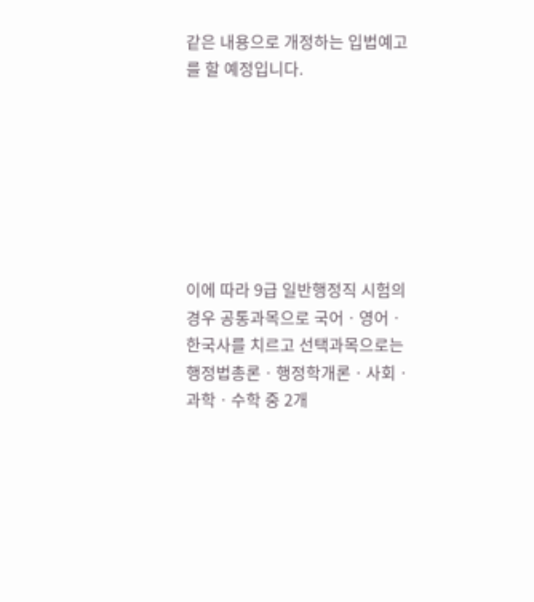같은 내용으로 개정하는 입법예고를 할 예정입니다.







이에 따라 9급 일반행정직 시험의 경우 공통과목으로 국어ㆍ영어ㆍ한국사를 치르고 선택과목으로는 행정법총론ㆍ행정학개론ㆍ사회ㆍ과학ㆍ수학 중 2개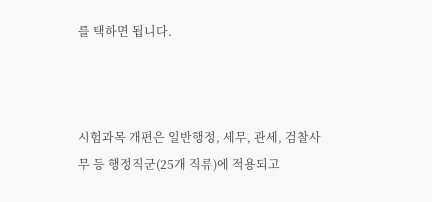를 택하면 됩니다.



시험과목 개편은 일반행정, 세무, 관세, 검찰사무 등 행정직군(25개 직류)에 적용되고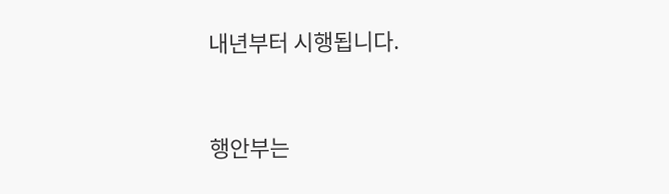내년부터 시행됩니다.



행안부는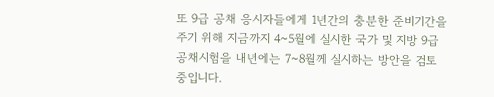또 9급 공채 응시자들에게 1년간의 충분한 준비기간을 주기 위해 지금까지 4~5월에 실시한 국가 및 지방 9급 공채시험을 내년에는 7~8월께 실시하는 방안을 검토 중입니다.